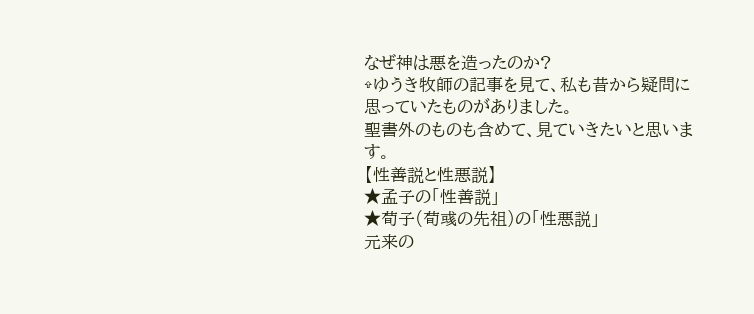なぜ神は悪を造ったのか?
⇧ゆうき牧師の記事を見て、私も昔から疑問に思っていたものがありました。
聖書外のものも含めて、見ていきたいと思います。
【性善説と性悪説】
★孟子の「性善説」
★荀子(荀彧の先祖)の「性悪説」
元来の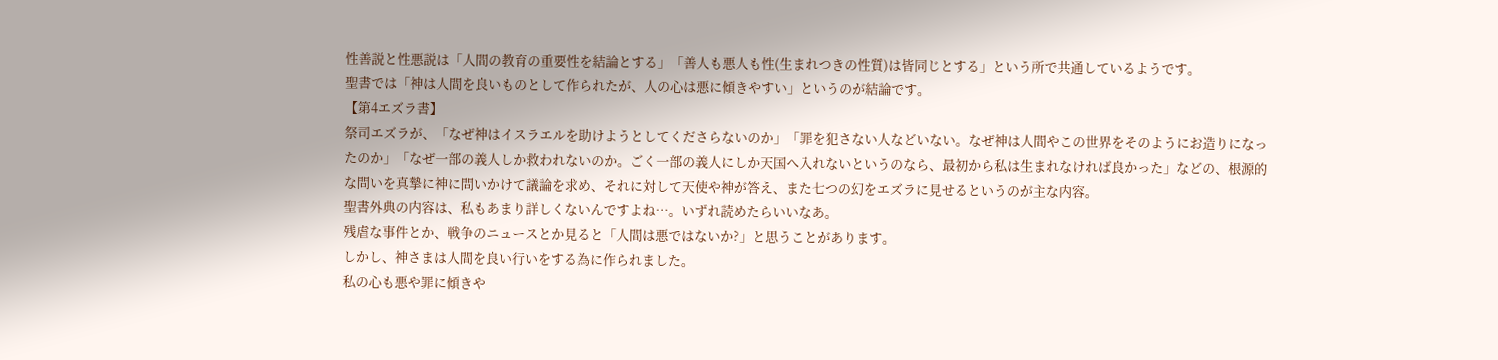性善説と性悪説は「人間の教育の重要性を結論とする」「善人も悪人も性(生まれつきの性質)は皆同じとする」という所で共通しているようです。
聖書では「神は人間を良いものとして作られたが、人の心は悪に傾きやすい」というのが結論です。
【第4エズラ書】
祭司エズラが、「なぜ神はイスラエルを助けようとしてくださらないのか」「罪を犯さない人などいない。なぜ神は人間やこの世界をそのようにお造りになったのか」「なぜ一部の義人しか救われないのか。ごく一部の義人にしか天国へ入れないというのなら、最初から私は生まれなければ良かった」などの、根源的な問いを真摯に神に問いかけて議論を求め、それに対して天使や神が答え、また七つの幻をエズラに見せるというのが主な内容。
聖書外典の内容は、私もあまり詳しくないんですよね⋯。いずれ読めたらいいなあ。
残虐な事件とか、戦争のニュースとか見ると「人間は悪ではないか?」と思うことがあります。
しかし、神さまは人間を良い行いをする為に作られました。
私の心も悪や罪に傾きや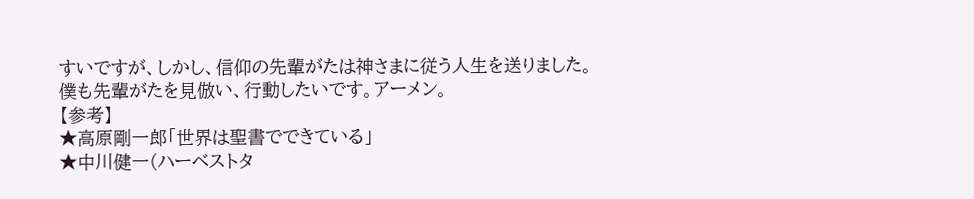すいですが、しかし、信仰の先輩がたは神さまに従う人生を送りました。
僕も先輩がたを見倣い、行動したいです。アーメン。
【参考】
★高原剛一郎「世界は聖書でできている」
★中川健一(ハーベストタ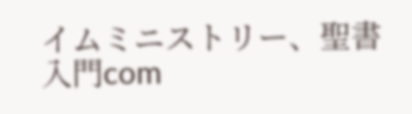イムミニストリー、聖書入門com